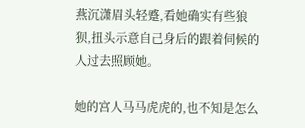燕沉潇眉头轻蹙,看她确实有些狼狈,扭头示意自己身后的跟着伺候的人过去照顾她。

她的宫人马马虎虎的,也不知是怎么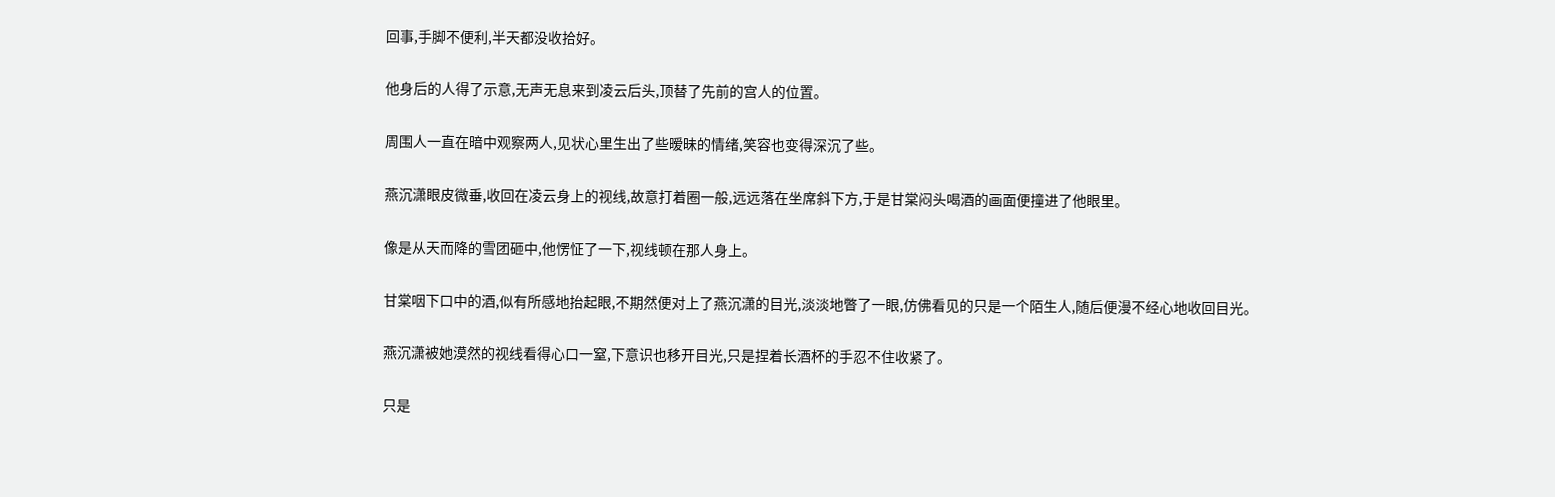回事,手脚不便利,半天都没收拾好。

他身后的人得了示意,无声无息来到凌云后头,顶替了先前的宫人的位置。

周围人一直在暗中观察两人,见状心里生出了些暧昧的情绪,笑容也变得深沉了些。

燕沉潇眼皮微垂,收回在凌云身上的视线,故意打着圈一般,远远落在坐席斜下方,于是甘棠闷头喝酒的画面便撞进了他眼里。

像是从天而降的雪团砸中,他愣怔了一下,视线顿在那人身上。

甘棠咽下口中的酒,似有所感地抬起眼,不期然便对上了燕沉潇的目光,淡淡地瞥了一眼,仿佛看见的只是一个陌生人,随后便漫不经心地收回目光。

燕沉潇被她漠然的视线看得心口一窒,下意识也移开目光,只是捏着长酒杯的手忍不住收紧了。

只是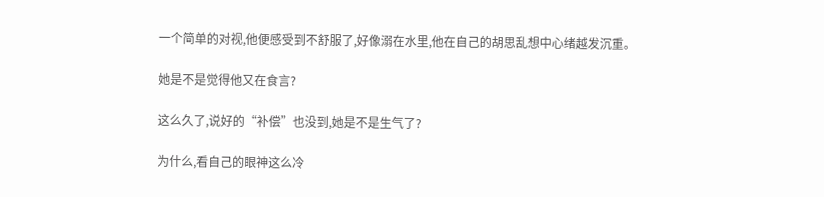一个简单的对视,他便感受到不舒服了,好像溺在水里,他在自己的胡思乱想中心绪越发沉重。

她是不是觉得他又在食言?

这么久了,说好的“补偿”也没到,她是不是生气了?

为什么,看自己的眼神这么冷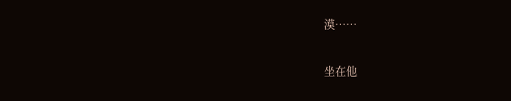漠……

坐在他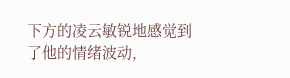下方的凌云敏锐地感觉到了他的情绪波动,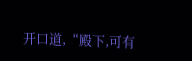开口道,“殿下,可有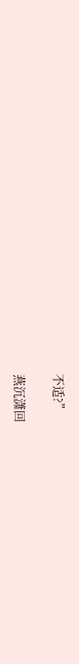不适?”

燕沉潇回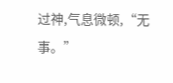过神,气息微顿,“无事。”